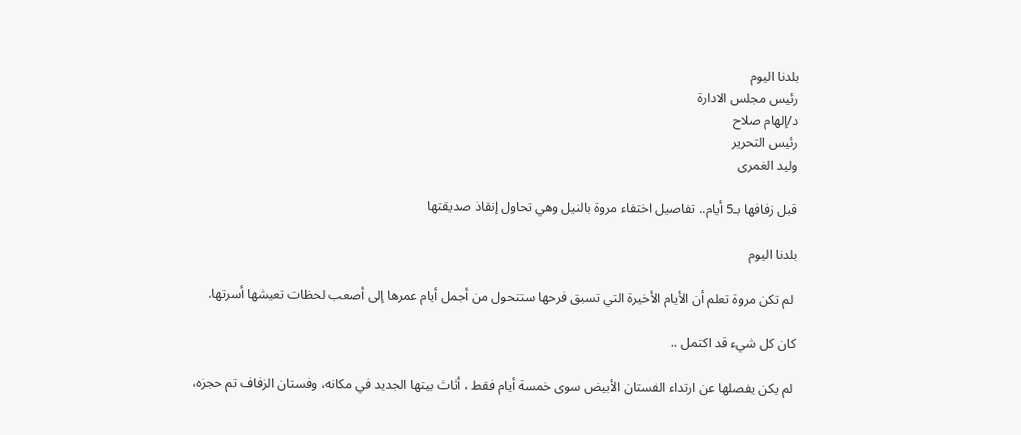بلدنا اليوم
رئيس مجلس الادارة
د/إلهام صلاح
رئيس التحرير
وليد الغمرى

قبل زفافها بـ5 أيام.. تفاصيل اختفاء مروة بالنيل وهي تحاول إنقاذ صديقتها

بلدنا اليوم

 لم تكن مروة تعلم أن الأيام الأخيرة التي تسبق فرحها ستتحول من أجمل أيام عمرها إلى أصعب لحظات تعيشها أسرتها.

كان كل شيء قد اكتمل ..

 لم يكن يفصلها عن ارتداء الفستان الأبيض سوى خمسة أيام فقط ، أثاث بيتها الجديد في مكانه، وفستان الزفاف تم حجزه،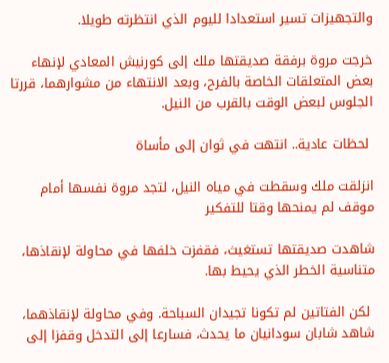والتجهيزات تسير استعدادا لليوم الذي انتظرته طويلا.

خرجت مروة برفقة صديقتها ملك إلى كورنيش المعادي لإنهاء بعض المتعلقات الخاصة بالفرح، وبعد الانتهاء من مشوارهما، قررتا الجلوس لبعض الوقت بالقرب من النيل.

 لحظات عادية.. انتهت في ثوان إلى مأساة

انزلقت ملك وسقطت في مياه النيل، لتجد مروة نفسها أمام موقف لم يمنحها وقتا للتفكير

شاهدت صديقتها تستغيث، فقفزت خلفها في محاولة لإنقاذها، متناسية الخطر الذي يحيط بها.

 لكن الفتاتين لم تكونا تجيدان السباحة. وفي محاولة لإنقاذهما، شاهد شابان سودانيان ما يحدث، فسارعا إلى التدخل وقفزا إلى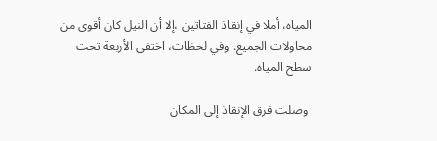المياه، أملا في إنقاذ الفتاتين ،إلا أن النيل كان أقوى من محاولات الجميع. وفي لحظات، اختفى الأربعة تحت سطح المياه.

 وصلت فرق الإنقاذ إلى المكان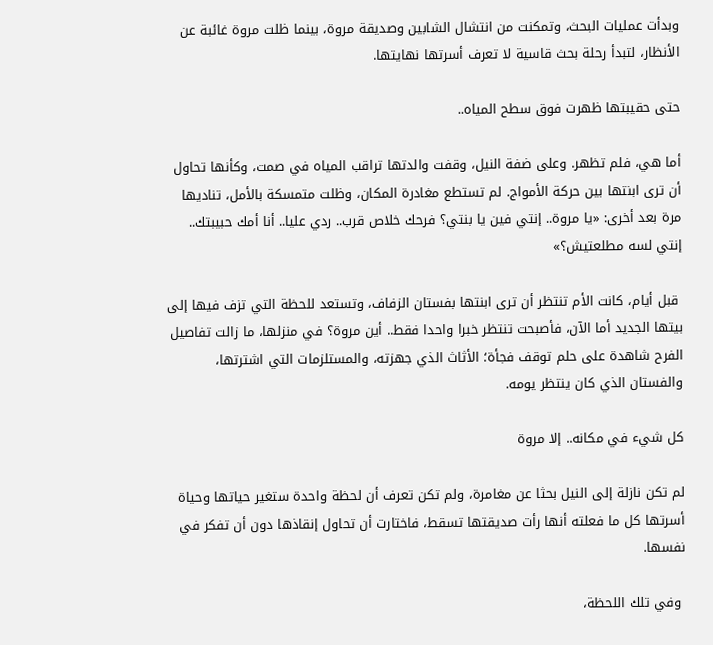وبدأت عمليات البحث، وتمكنت من انتشال الشابين وصديقة مروة، بينما ظلت مروة غائبة عن الأنظار، لتبدأ رحلة بحث قاسية لا تعرف أسرتها نهايتها.

حتى حقيبتها ظهرت فوق سطح المياه..

أما هي، فلم تظهر. وعلى ضفة النيل، وقفت والدتها تراقب المياه في صمت، وكأنها تحاول أن ترى ابنتها بين حركة الأمواج. لم تستطع مغادرة المكان، وظلت متمسكة بالأمل، تناديها مرة بعد أخرى: «يا مروة.. إنتي فين يا بنتي؟ فرحك خلاص قرب.. ردي عليا.. أنا أمك حبيبتك.. إنتي لسه مطلعتيش؟»

 قبل أيام، كانت الأم تنتظر أن ترى ابنتها بفستان الزفاف، وتستعد للحظة التي تزف فيها إلى بيتها الجديد أما الآن، فأصبحت تنتظر خبرا واحدا فقط.. أين مروة؟ في منزلها، ما زالت تفاصيل الفرح شاهدة على حلم توقف فجأة؛ الأثاث الذي جهزته، والمستلزمات التي اشترتها، والفستان الذي كان ينتظر يومه.

كل شيء في مكانه.. إلا مروة

لم تكن نازلة إلى النيل بحثا عن مغامرة، ولم تكن تعرف أن لحظة واحدة ستغير حياتها وحياة أسرتها كل ما فعلته أنها رأت صديقتها تسقط، فاختارت أن تحاول إنقاذها دون أن تفكر في نفسها.

 وفي تلك اللحظة،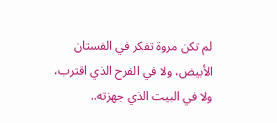لم تكن مروة تفكر في الفستان الأبيض، ولا في الفرح الذي اقترب، ولا في البيت الذي جهزته..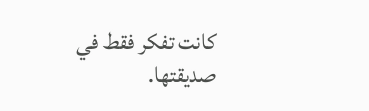كانت تفكر فقط في صديقتها.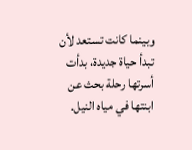وبينما كانت تستعد لأن تبدأ حياة جديدة، بدأت أسرتها رحلة بحث عن ابنتها في مياه النيل.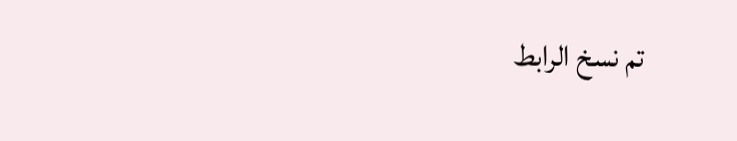تم نسخ الرابط